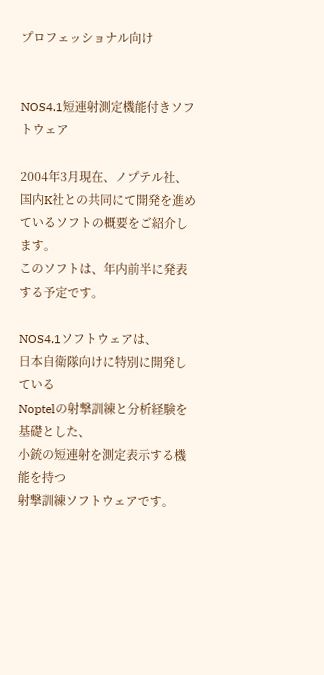プロフェッショナル向け


NOS4.1短連射測定機能付きソフトウェア

2004年3月現在、ノプテル社、国内K社との共同にて開発を進めているソフトの概要をご紹介します。
このソフトは、年内前半に発表する予定です。

NOS4.1ソフトウェアは、
日本自衛隊向けに特別に開発している
Noptelの射撃訓練と分析経験を基礎とした、
小銃の短連射を測定表示する機能を持つ
射撃訓練ソフトウェアです。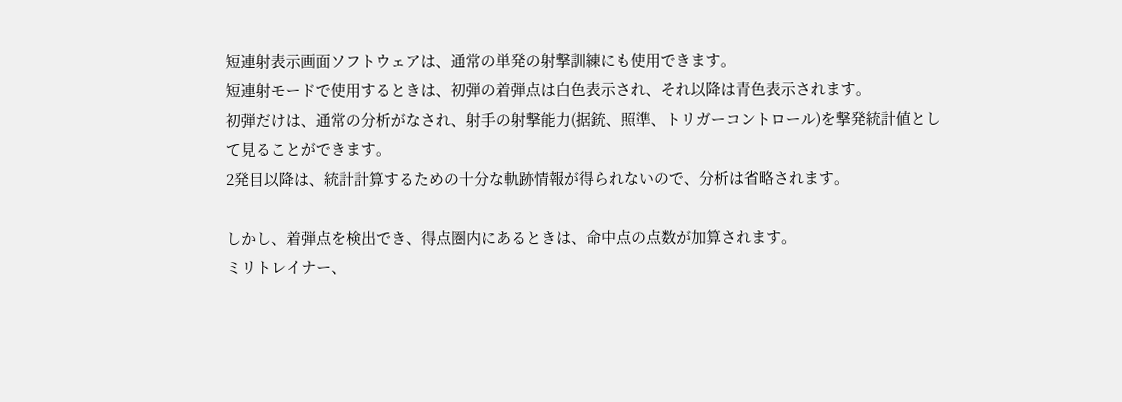短連射表示画面ソフトウェアは、通常の単発の射撃訓練にも使用できます。
短連射モードで使用するときは、初弾の着弾点は白色表示され、それ以降は青色表示されます。
初弾だけは、通常の分析がなされ、射手の射撃能力(据銃、照準、トリガーコントロール)を撃発統計値として見ることができます。
2発目以降は、統計計算するための十分な軌跡情報が得られないので、分析は省略されます。

しかし、着弾点を検出でき、得点圏内にあるときは、命中点の点数が加算されます。
ミリトレイナー、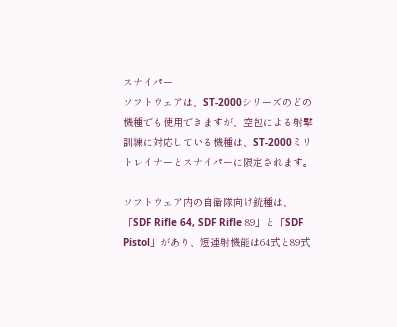スナイパー
ソフトウェアは、ST-2000シリーズのどの機種でも使用できますが、空包による射撃訓練に対応している機種は、ST-2000ミリトレイナーとスナイパーに限定されます。

ソフトウェア内の自衛隊向け銃種は、「SDF Rifle 64, SDF Rifle 89」と「SDF Pistol」があり、短連射機能は64式と89式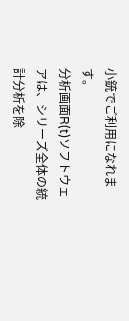小銃でご利用になれます。
分析画面R(t)ソフトウェアは、シリーズ全体の統計分析を除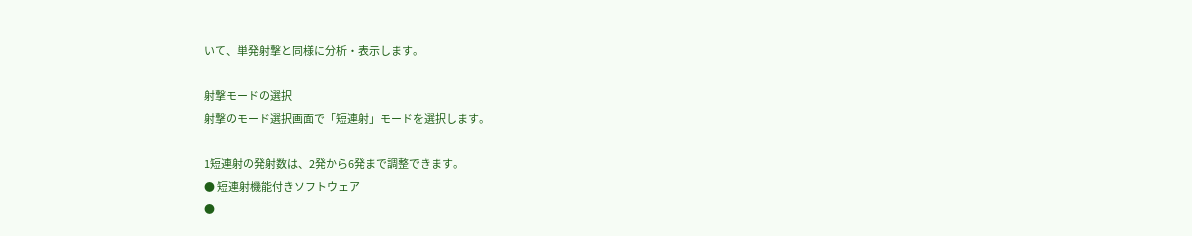いて、単発射撃と同様に分析・表示します。

射撃モードの選択
射撃のモード選択画面で「短連射」モードを選択します。

1短連射の発射数は、2発から6発まで調整できます。
● 短連射機能付きソフトウェア
●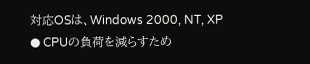対応OSは、Windows 2000, NT, XP
● CPUの負荷を減らすため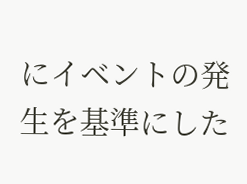にイベントの発生を基準にした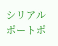シリアルポートポ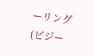ーリング(ビジー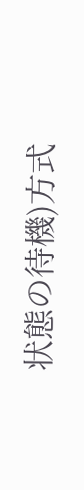状態の待機)方式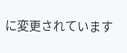に変更されています